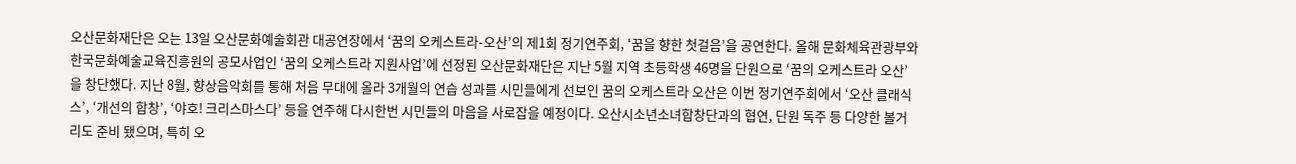오산문화재단은 오는 13일 오산문화예술회관 대공연장에서 ‘꿈의 오케스트라-오산’의 제1회 정기연주회, ‘꿈을 향한 첫걸음’을 공연한다. 올해 문화체육관광부와 한국문화예술교육진흥원의 공모사업인 ‘꿈의 오케스트라 지원사업’에 선정된 오산문화재단은 지난 5월 지역 초등학생 46명을 단원으로 ‘꿈의 오케스트라 오산’을 창단했다. 지난 8월, 향상음악회를 통해 처음 무대에 올라 3개월의 연습 성과를 시민들에게 선보인 꿈의 오케스트라 오산은 이번 정기연주회에서 ‘오산 클래식스’, ‘개선의 합창’, ‘야호! 크리스마스다’ 등을 연주해 다시한번 시민들의 마음을 사로잡을 예정이다. 오산시소년소녀합창단과의 협연, 단원 독주 등 다양한 볼거리도 준비 됐으며, 특히 오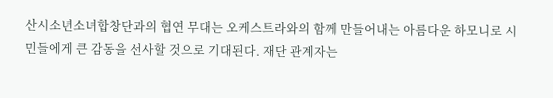산시소년소녀합창단과의 협연 무대는 오케스트라와의 함께 만들어내는 아름다운 하모니로 시민들에게 큰 감동을 선사할 것으로 기대된다. 재단 관계자는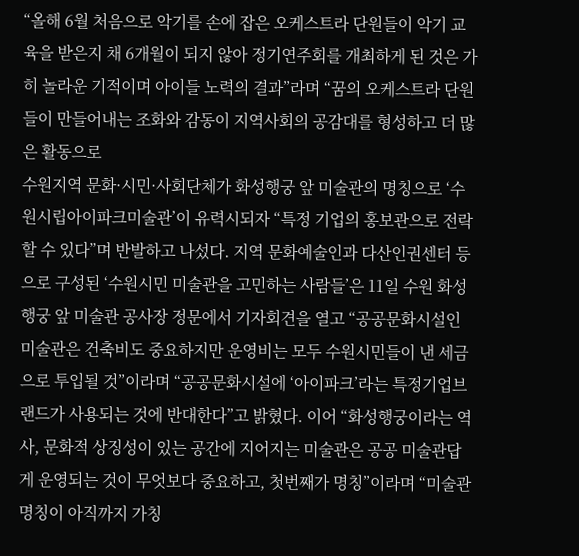“올해 6월 처음으로 악기를 손에 잡은 오케스트라 단원들이 악기 교육을 받은지 채 6개월이 되지 않아 정기연주회를 개최하게 된 것은 가히 놀라운 기적이며 아이들 노력의 결과”라며 “꿈의 오케스트라 단원들이 만들어내는 조화와 감동이 지역사회의 공감대를 형성하고 더 많은 활동으로
수원지역 문화·시민·사회단체가 화성행궁 앞 미술관의 명칭으로 ‘수원시립아이파크미술관’이 유력시되자 “특정 기업의 홍보관으로 전락할 수 있다”며 반발하고 나섰다. 지역 문화예술인과 다산인권센터 등으로 구성된 ‘수원시민 미술관을 고민하는 사람들’은 11일 수원 화성행궁 앞 미술관 공사장 정문에서 기자회견을 열고 “공공문화시설인 미술관은 건축비도 중요하지만 운영비는 모두 수원시민들이 낸 세금으로 투입될 것”이라며 “공공문화시설에 ‘아이파크’라는 특정기업브랜드가 사용되는 것에 반대한다”고 밝혔다. 이어 “화성행궁이라는 역사, 문화적 상징성이 있는 공간에 지어지는 미술관은 공공 미술관답게 운영되는 것이 무엇보다 중요하고, 첫번째가 명칭”이라며 “미술관 명칭이 아직까지 가칭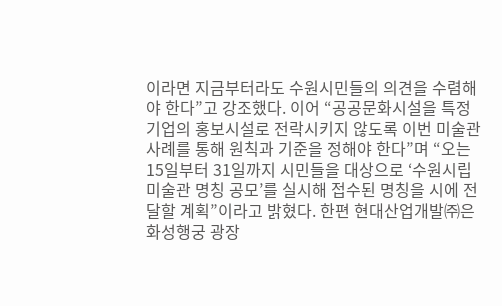이라면 지금부터라도 수원시민들의 의견을 수렴해야 한다”고 강조했다. 이어 “공공문화시설을 특정기업의 홍보시설로 전락시키지 않도록 이번 미술관 사례를 통해 원칙과 기준을 정해야 한다”며 “오는 15일부터 31일까지 시민들을 대상으로 ‘수원시립 미술관 명칭 공모’를 실시해 접수된 명칭을 시에 전달할 계획”이라고 밝혔다. 한편 현대산업개발㈜은 화성행궁 광장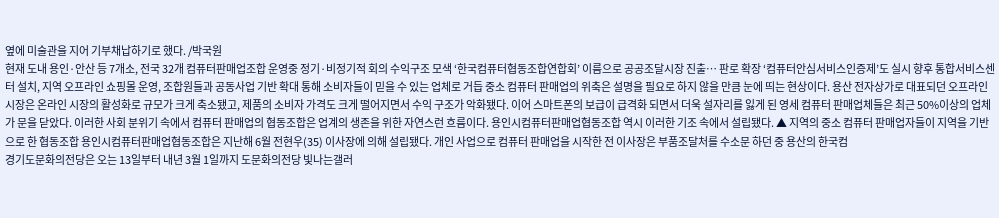옆에 미술관을 지어 기부채납하기로 했다. /박국원
현재 도내 용인·안산 등 7개소, 전국 32개 컴퓨터판매업조합 운영중 정기·비정기적 회의 수익구조 모색 ‘한국컴퓨터협동조합연합회’ 이름으로 공공조달시장 진출… 판로 확장 ‘컴퓨터안심서비스인증제’도 실시 향후 통합서비스센터 설치, 지역 오프라인 쇼핑몰 운영, 조합원들과 공동사업 기반 확대 통해 소비자들이 믿을 수 있는 업체로 거듭 중소 컴퓨터 판매업의 위축은 설명을 필요로 하지 않을 만큼 눈에 띄는 현상이다. 용산 전자상가로 대표되던 오프라인 시장은 온라인 시장의 활성화로 규모가 크게 축소됐고, 제품의 소비자 가격도 크게 떨어지면서 수익 구조가 악화됐다. 이어 스마트폰의 보급이 급격화 되면서 더욱 설자리를 잃게 된 영세 컴퓨터 판매업체들은 최근 50%이상의 업체가 문을 닫았다. 이러한 사회 분위기 속에서 컴퓨터 판매업의 협동조합은 업계의 생존을 위한 자연스런 흐름이다. 용인시컴퓨터판매업협동조합 역시 이러한 기조 속에서 설립됐다. ▲ 지역의 중소 컴퓨터 판매업자들이 지역을 기반으로 한 협동조합 용인시컴퓨터판매업협동조합은 지난해 6월 전현우(35) 이사장에 의해 설립됐다. 개인 사업으로 컴퓨터 판매업을 시작한 전 이사장은 부품조달처를 수소문 하던 중 용산의 한국컴
경기도문화의전당은 오는 13일부터 내년 3월 1일까지 도문화의전당 빛나는갤러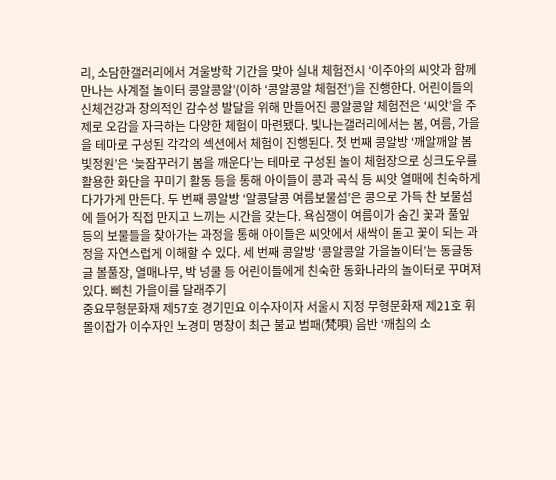리, 소담한갤러리에서 겨울방학 기간을 맞아 실내 체험전시 ‘이주아의 씨앗과 함께 만나는 사계절 놀이터 콩알콩알’(이하 ‘콩알콩알 체험전’)을 진행한다. 어린이들의 신체건강과 창의적인 감수성 발달을 위해 만들어진 콩알콩알 체험전은 ‘씨앗’을 주제로 오감을 자극하는 다양한 체험이 마련됐다. 빛나는갤러리에서는 봄, 여름, 가을을 테마로 구성된 각각의 섹션에서 체험이 진행된다. 첫 번째 콩알방 ‘깨알깨알 봄빛정원’은 ‘늦잠꾸러기 봄을 깨운다’는 테마로 구성된 놀이 체험장으로 싱크도우를 활용한 화단을 꾸미기 활동 등을 통해 아이들이 콩과 곡식 등 씨앗 열매에 친숙하게 다가가게 만든다. 두 번째 콩알방 ‘알콩달콩 여름보물섬’은 콩으로 가득 찬 보물섬에 들어가 직접 만지고 느끼는 시간을 갖는다. 욕심쟁이 여름이가 숨긴 꽃과 풀잎 등의 보물들을 찾아가는 과정을 통해 아이들은 씨앗에서 새싹이 돋고 꽃이 되는 과정을 자연스럽게 이해할 수 있다. 세 번째 콩알방 ‘콩알콩알 가을놀이터’는 동글동글 볼풀장, 열매나무, 박 넝쿨 등 어린이들에게 친숙한 동화나라의 놀이터로 꾸며져 있다. 삐친 가을이를 달래주기
중요무형문화재 제57호 경기민요 이수자이자 서울시 지정 무형문화재 제21호 휘몰이잡가 이수자인 노경미 명창이 최근 불교 범패(梵唄) 음반 ‘깨침의 소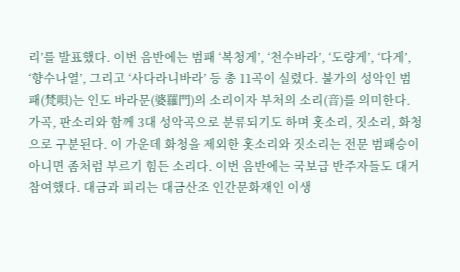리’를 발표했다. 이번 음반에는 범패 ‘복청게’, ‘천수바라’, ‘도량게’, ‘다게’, ‘향수나열’, 그리고 ‘사다라니바라’ 등 총 11곡이 실렸다. 불가의 성악인 범패(梵唄)는 인도 바라문(婆羅門)의 소리이자 부처의 소리(音)를 의미한다. 가곡, 판소리와 함께 3대 성악곡으로 분류되기도 하며 홋소리, 짓소리, 화청으로 구분된다. 이 가운데 화청을 제외한 홋소리와 짓소리는 전문 범패승이 아니면 좀처럼 부르기 힘든 소리다. 이번 음반에는 국보급 반주자들도 대거 참여했다. 대금과 피리는 대금산조 인간문화재인 이생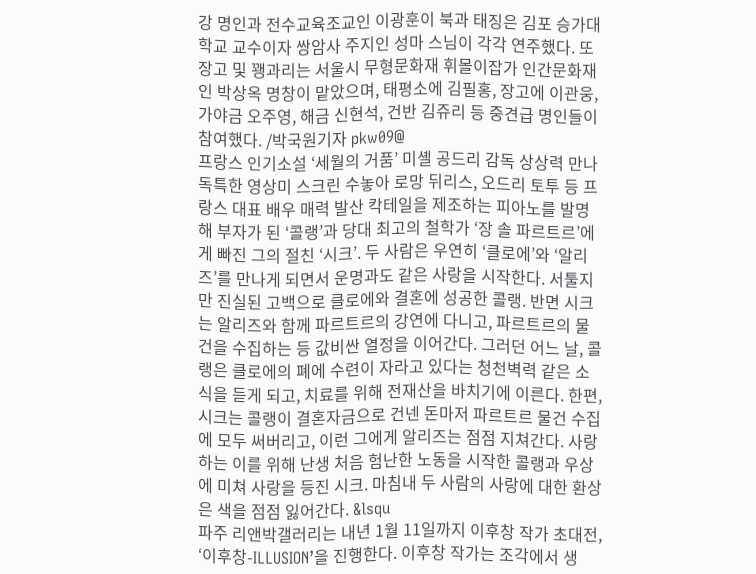강 명인과 전수교육조교인 이광훈이 북과 태징은 김포 승가대학교 교수이자 쌍암사 주지인 성마 스님이 각각 연주했다. 또 장고 및 꽹과리는 서울시 무형문화재 휘몰이잡가 인간문화재인 박상옥 명창이 맡았으며, 태평소에 김필홍, 장고에 이관웅, 가야금 오주영, 해금 신현석, 건반 김쥬리 등 중견급 명인들이 참여했다. /박국원기자 pkw09@
프랑스 인기소설 ‘세월의 거품’ 미셸 공드리 감독 상상력 만나 독특한 영상미 스크린 수놓아 로망 뒤리스, 오드리 토투 등 프랑스 대표 배우 매력 발산 칵테일을 제조하는 피아노를 발명해 부자가 된 ‘콜랭’과 당대 최고의 철학가 ‘장 솔 파르트르’에게 빠진 그의 절친 ‘시크’. 두 사람은 우연히 ‘클로에’와 ‘알리즈’를 만나게 되면서 운명과도 같은 사랑을 시작한다. 서툴지만 진실된 고백으로 클로에와 결혼에 성공한 콜랭. 반면 시크는 알리즈와 함께 파르트르의 강연에 다니고, 파르트르의 물건을 수집하는 등 값비싼 열정을 이어간다. 그러던 어느 날, 콜랭은 클로에의 폐에 수련이 자라고 있다는 청천벽력 같은 소식을 듣게 되고, 치료를 위해 전재산을 바치기에 이른다. 한편, 시크는 콜랭이 결혼자금으로 건넨 돈마저 파르트르 물건 수집에 모두 써버리고, 이런 그에게 알리즈는 점점 지쳐간다. 사랑하는 이를 위해 난생 처음 험난한 노동을 시작한 콜랭과 우상에 미쳐 사랑을 등진 시크. 마침내 두 사람의 사랑에 대한 환상은 색을 점점 잃어간다. &lsqu
파주 리앤박갤러리는 내년 1월 11일까지 이후창 작가 초대전, ‘이후창-ILLUSION’을 진행한다. 이후창 작가는 조각에서 생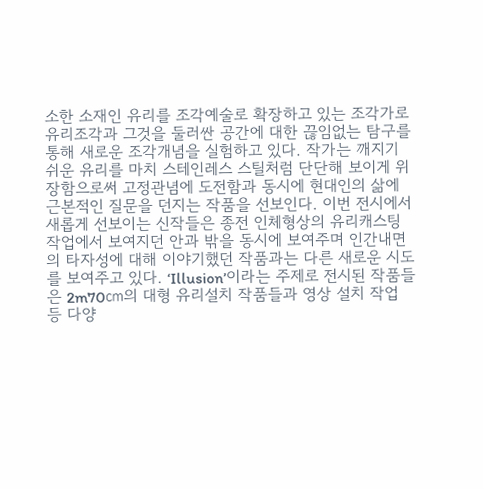소한 소재인 유리를 조각예술로 확장하고 있는 조각가로 유리조각과 그것을 둘러싼 공간에 대한 끊임없는 탐구를 통해 새로운 조각개념을 실험하고 있다. 작가는 깨지기 쉬운 유리를 마치 스테인레스 스틸처럼 단단해 보이게 위장함으로써 고정관념에 도전함과 동시에 현대인의 삶에 근본적인 질문을 던지는 작품을 선보인다. 이번 전시에서 새롭게 선보이는 신작들은 종전 인체형상의 유리캐스팅 작업에서 보여지던 안과 밖을 동시에 보여주며 인간내면의 타자성에 대해 이야기했던 작품과는 다른 새로운 시도를 보여주고 있다. ‘Illusion’이라는 주제로 전시된 작품들은 2m70㎝의 대형 유리설치 작품들과 영상 설치 작업 등 다양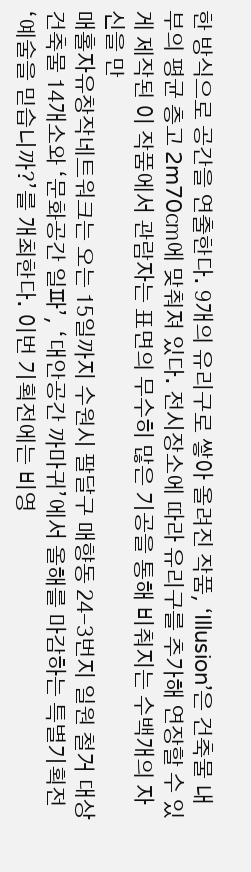한 방식으로 공간을 연출한다. 9개의 유리구로 쌓아 올려진 작품, ‘Illusion’은 건축물 내부의 평균 층고 2m70㎝에 맞춰져 있다. 전시장소에 따라 유리구를 추가해 연장할 수 있게 제작된 이 작품에서 관람자는 표면의 무수히 많은 기공을 통해 비춰지는 수백개의 자신을 만
매홀자유창작네트워크는 오는 15일까지 수원시 팔달구 매향동 24-3번지 일원 철거 대상건축물 14개소와 ‘문화공간 일파’, ‘대안공간 까마귀’에서 올해를 마감하는 특별기획전 ‘예술을 믿습니까?’를 개최한다. 이번 기획전에는 비영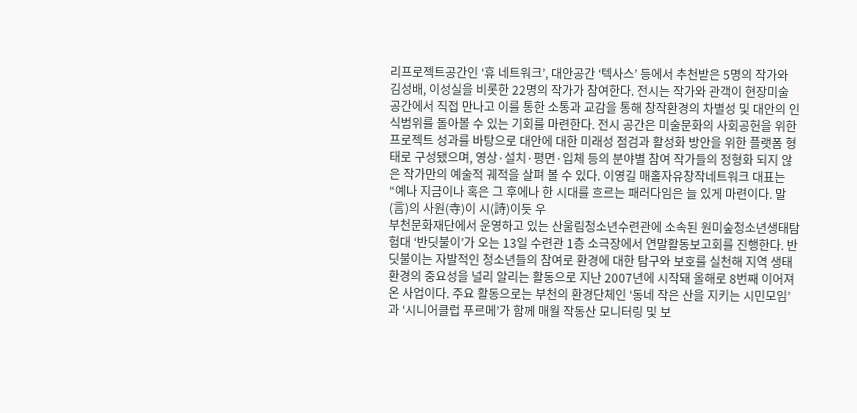리프로젝트공간인 ‘휴 네트워크’, 대안공간 ‘텍사스’ 등에서 추천받은 5명의 작가와 김성배, 이성실을 비롯한 22명의 작가가 참여한다. 전시는 작가와 관객이 현장미술 공간에서 직접 만나고 이를 통한 소통과 교감을 통해 창작환경의 차별성 및 대안의 인식범위를 돌아볼 수 있는 기회를 마련한다. 전시 공간은 미술문화의 사회공헌을 위한 프로젝트 성과를 바탕으로 대안에 대한 미래성 점검과 활성화 방안을 위한 플랫폼 형태로 구성됐으며, 영상·설치·평면·입체 등의 분야별 참여 작가들의 정형화 되지 않은 작가만의 예술적 궤적을 살펴 볼 수 있다. 이영길 매홀자유창작네트워크 대표는 “예나 지금이나 혹은 그 후에나 한 시대를 흐르는 패러다임은 늘 있게 마련이다. 말(言)의 사원(寺)이 시(詩)이듯 우
부천문화재단에서 운영하고 있는 산울림청소년수련관에 소속된 원미숲청소년생태탐험대 ‘반딧불이’가 오는 13일 수련관 1층 소극장에서 연말활동보고회를 진행한다. 반딧불이는 자발적인 청소년들의 참여로 환경에 대한 탐구와 보호를 실천해 지역 생태환경의 중요성을 널리 알리는 활동으로 지난 2007년에 시작돼 올해로 8번째 이어져 온 사업이다. 주요 활동으로는 부천의 환경단체인 ‘동네 작은 산을 지키는 시민모임’과 ‘시니어클럽 푸르메’가 함께 매월 작동산 모니터링 및 보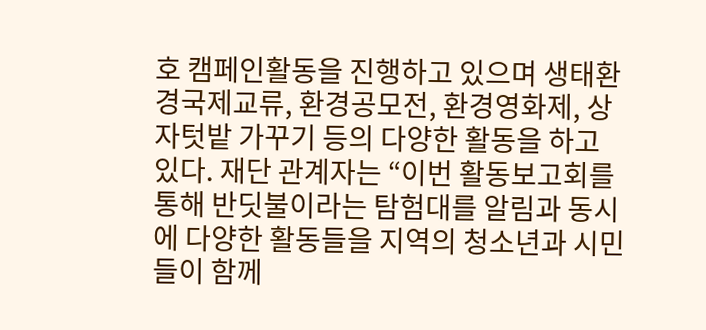호 캠페인활동을 진행하고 있으며 생태환경국제교류, 환경공모전, 환경영화제, 상자텃밭 가꾸기 등의 다양한 활동을 하고 있다. 재단 관계자는 “이번 활동보고회를 통해 반딧불이라는 탐험대를 알림과 동시에 다양한 활동들을 지역의 청소년과 시민들이 함께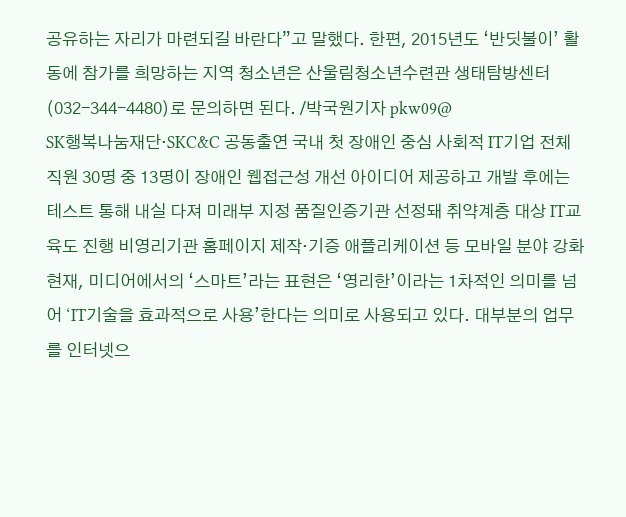공유하는 자리가 마련되길 바란다”고 말했다. 한편, 2015년도 ‘반딧불이’ 활동에 참가를 희망하는 지역 청소년은 산울림청소년수련관 생태탐방센터(032-344-4480)로 문의하면 된다. /박국원기자 pkw09@
SK행복나눔재단·SKC&C 공동출연 국내 첫 장애인 중심 사회적 IT기업 전체 직원 30명 중 13명이 장애인 웹접근성 개선 아이디어 제공하고 개발 후에는 테스트 통해 내실 다져 미래부 지정 품질인증기관 선정돼 취약계층 대상 IT교육도 진행 비영리기관 홈페이지 제작·기증 애플리케이션 등 모바일 분야 강화 현재, 미디어에서의 ‘스마트’라는 표현은 ‘영리한’이라는 1차적인 의미를 넘어 ‘IT기술을 효과적으로 사용’한다는 의미로 사용되고 있다. 대부분의 업무를 인터넷으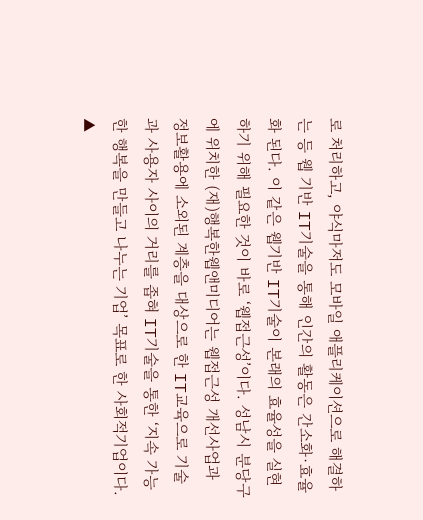로 처리하고, 야식마저도 모바일 애플리케이션으로 해결하는 등 웹 기반 IT기술을 통해 인간의 활동은 간소화·효율화 된다. 이 같은 웹기반 IT기술이 본래의 효율성을 실현하기 위해 필요한 것이 바로 ‘웹접근성’이다. 성남시 분당구에 위치한 (재)행복한웹앤미디어는 웹접근성 개선사업과 정보활용에 소외된 계층을 대상으로 한 IT교육으로 기술과 사용자 사이의 거리를 좁혀 IT기술을 통한 ‘지속 가능한 행복을 만들고 나누는 기업’ 목표로 한 사회적기업이다. ▲